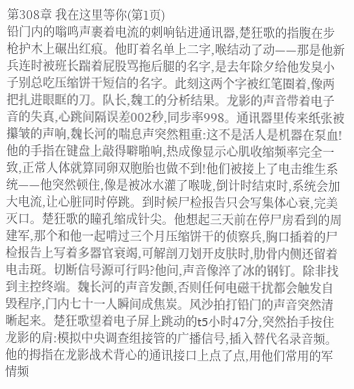第308章 我在这里等你(第1页)
铅门内的嗡鸣声裹着电流的刺响钻进通讯器,楚狂歌的指腹在步枪护木上碾出红痕。他盯着名单上二字,喉结动了动——那是他新兵连时被班长踹着屁股骂拖后腿的名字,是去年除夕给他发臭小子别总吃压缩饼干短信的名字。此刻这两个字被红笔圈着,像两把扎进眼眶的刀。队长,魏工的分析结果。龙影的声音带着电子音的失真,心跳间隔误差002秒,同步率998。通讯器里传来纸张被攥皱的声响,魏长河的喘息声突然粗重:这不是活人是机器在泵血!他的手指在键盘上敲得噼啪响,热成像显示心肌收缩频率完全一致,正常人体就算同卵双胞胎也做不到!他们被接上了电击维生系统——他突然顿住,像是被冰水灌了喉咙,倒计时结束时,系统会加大电流,让心脏同时停跳。到时候尸检报告只会写集体心衰,完美灭口。楚狂歌的瞳孔缩成针尖。他想起三天前在停尸房看到的周建军,那个和他一起啃过三个月压缩饼干的侦察兵,胸口插着的尸检报告上写着多器官衰竭,可解剖刀划开皮肤时,肋骨内侧还留着电击斑。切断信号源可行吗?他问,声音像淬了冰的钢钉。除非找到主控终端。魏长河的声音发颤,否则任何电磁干扰都会触发自毁程序,门内七十一人瞬间成焦炭。风沙拍打铅门的声音突然清晰起来。楚狂歌望着电子屏上跳动的t5小时47分,突然抬手按住龙影的肩:模拟中央调查组接管的广播信号,插入替代名录音频。他的拇指在龙影战术背心的通讯接口上点了点,用他们常用的军情频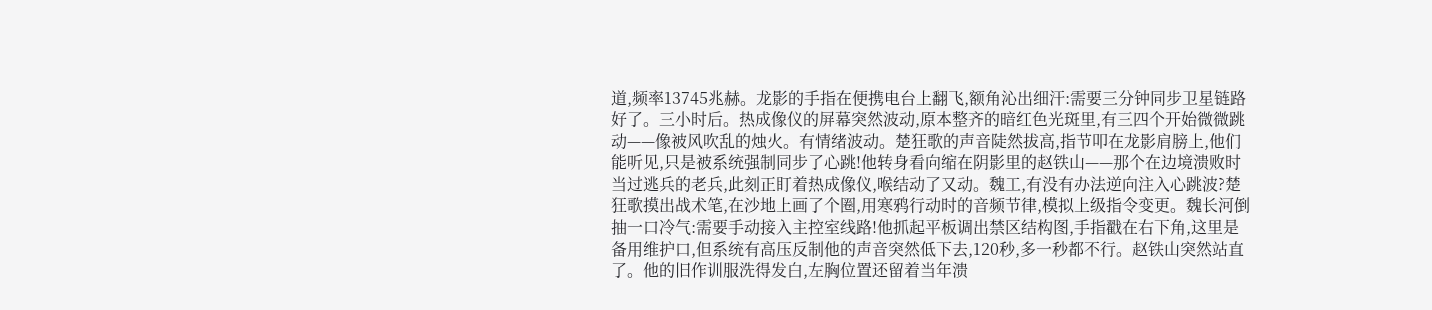道,频率13745兆赫。龙影的手指在便携电台上翻飞,额角沁出细汗:需要三分钟同步卫星链路好了。三小时后。热成像仪的屏幕突然波动,原本整齐的暗红色光斑里,有三四个开始微微跳动——像被风吹乱的烛火。有情绪波动。楚狂歌的声音陡然拔高,指节叩在龙影肩膀上,他们能听见,只是被系统强制同步了心跳!他转身看向缩在阴影里的赵铁山——那个在边境溃败时当过逃兵的老兵,此刻正盯着热成像仪,喉结动了又动。魏工,有没有办法逆向注入心跳波?楚狂歌摸出战术笔,在沙地上画了个圈,用寒鸦行动时的音频节律,模拟上级指令变更。魏长河倒抽一口冷气:需要手动接入主控室线路!他抓起平板调出禁区结构图,手指戳在右下角,这里是备用维护口,但系统有高压反制他的声音突然低下去,120秒,多一秒都不行。赵铁山突然站直了。他的旧作训服洗得发白,左胸位置还留着当年溃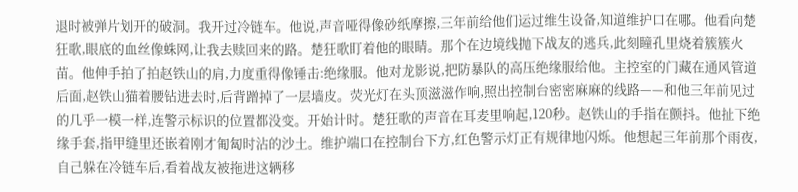退时被弹片划开的破洞。我开过冷链车。他说,声音哑得像砂纸摩擦,三年前给他们运过维生设备,知道维护口在哪。他看向楚狂歌,眼底的血丝像蛛网,让我去赎回来的路。楚狂歌盯着他的眼睛。那个在边境线抛下战友的逃兵,此刻瞳孔里烧着簇簇火苗。他伸手拍了拍赵铁山的肩,力度重得像锤击:绝缘服。他对龙影说,把防暴队的高压绝缘服给他。主控室的门藏在通风管道后面,赵铁山猫着腰钻进去时,后背蹭掉了一层墙皮。荧光灯在头顶滋滋作响,照出控制台密密麻麻的线路——和他三年前见过的几乎一模一样,连警示标识的位置都没变。开始计时。楚狂歌的声音在耳麦里响起,120秒。赵铁山的手指在颤抖。他扯下绝缘手套,指甲缝里还嵌着刚才匍匐时沾的沙土。维护端口在控制台下方,红色警示灯正有规律地闪烁。他想起三年前那个雨夜,自己躲在冷链车后,看着战友被拖进这辆移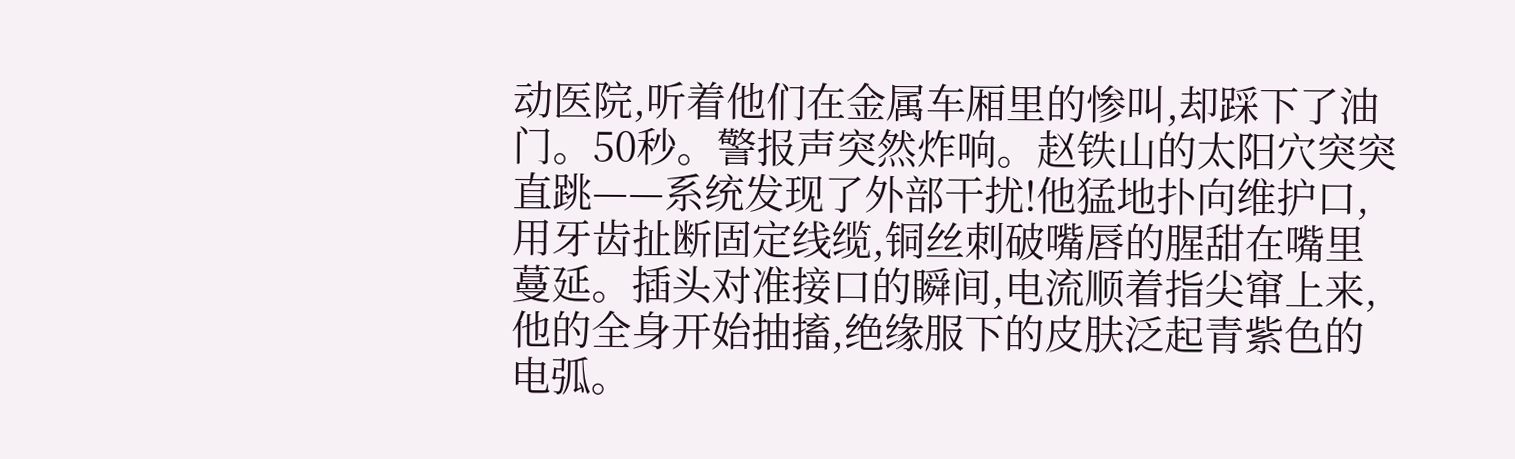动医院,听着他们在金属车厢里的惨叫,却踩下了油门。50秒。警报声突然炸响。赵铁山的太阳穴突突直跳——系统发现了外部干扰!他猛地扑向维护口,用牙齿扯断固定线缆,铜丝刺破嘴唇的腥甜在嘴里蔓延。插头对准接口的瞬间,电流顺着指尖窜上来,他的全身开始抽搐,绝缘服下的皮肤泛起青紫色的电弧。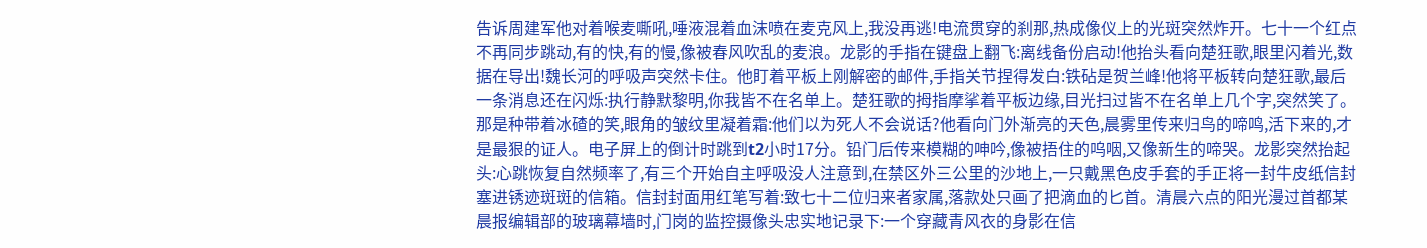告诉周建军他对着喉麦嘶吼,唾液混着血沫喷在麦克风上,我没再逃!电流贯穿的刹那,热成像仪上的光斑突然炸开。七十一个红点不再同步跳动,有的快,有的慢,像被春风吹乱的麦浪。龙影的手指在键盘上翻飞:离线备份启动!他抬头看向楚狂歌,眼里闪着光,数据在导出!魏长河的呼吸声突然卡住。他盯着平板上刚解密的邮件,手指关节捏得发白:铁砧是贺兰峰!他将平板转向楚狂歌,最后一条消息还在闪烁:执行静默黎明,你我皆不在名单上。楚狂歌的拇指摩挲着平板边缘,目光扫过皆不在名单上几个字,突然笑了。那是种带着冰碴的笑,眼角的皱纹里凝着霜:他们以为死人不会说话?他看向门外渐亮的天色,晨雾里传来归鸟的啼鸣,活下来的,才是最狠的证人。电子屏上的倒计时跳到t2小时17分。铅门后传来模糊的呻吟,像被捂住的呜咽,又像新生的啼哭。龙影突然抬起头:心跳恢复自然频率了,有三个开始自主呼吸没人注意到,在禁区外三公里的沙地上,一只戴黑色皮手套的手正将一封牛皮纸信封塞进锈迹斑斑的信箱。信封封面用红笔写着:致七十二位归来者家属,落款处只画了把滴血的匕首。清晨六点的阳光漫过首都某晨报编辑部的玻璃幕墙时,门岗的监控摄像头忠实地记录下:一个穿藏青风衣的身影在信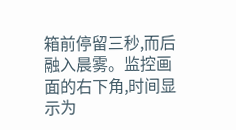箱前停留三秒,而后融入晨雾。监控画面的右下角,时间显示为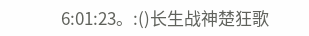6:01:23。:()长生战神楚狂歌